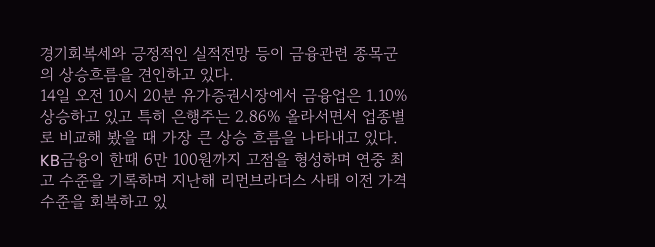경기회복세와 긍정적인 실적전망 등이 금융관련 종목군의 상승흐름을 견인하고 있다.
14일 오전 10시 20분 유가증권시장에서 금융업은 1.10% 상승하고 있고 특히 은행주는 2.86% 올라서면서 업종별로 비교해 봤을 때 가장 큰 상승 흐름을 나타내고 있다.
KB금융이 한때 6만 100원까지 고점을 형성하며 연중 최고 수준을 기록하며 지난해 리먼브라더스 사태 이전 가격수준을 회복하고 있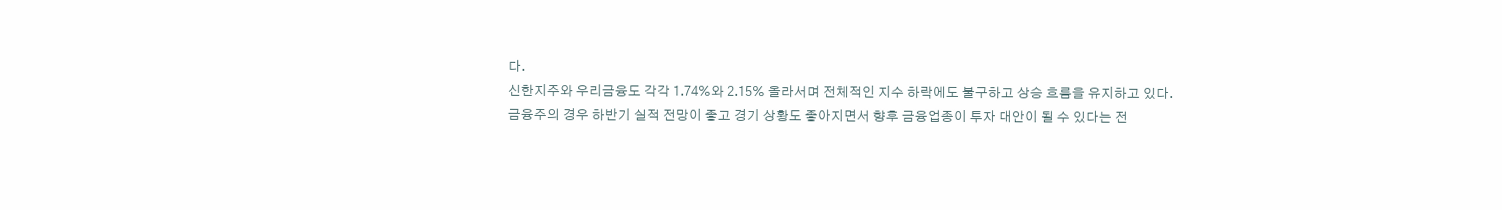다.
신한지주와 우리금융도 각각 1.74%와 2.15% 올라서며 전체적인 지수 하락에도 불구하고 상승 흐름을 유지하고 있다.
금융주의 경우 하반기 실적 전망이 좋고 경기 상황도 좋아지면서 향후 금융업종이 투자 대안이 될 수 있다는 전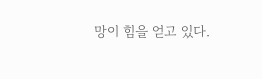망이 힘을 얻고 있다.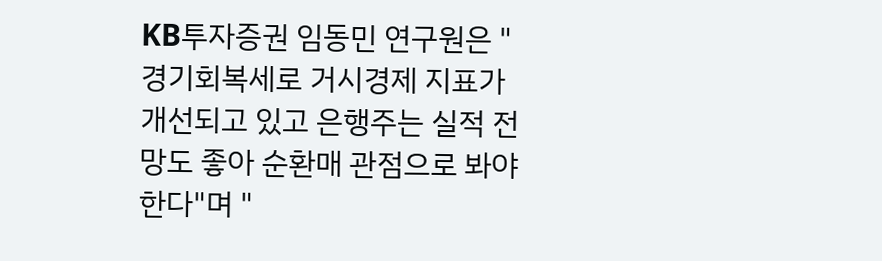KB투자증권 임동민 연구원은 "경기회복세로 거시경제 지표가 개선되고 있고 은행주는 실적 전망도 좋아 순환매 관점으로 봐야 한다"며 "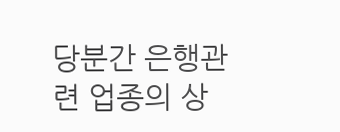당분간 은행관련 업종의 상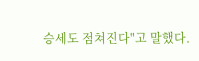승세도 점쳐진다"고 말했다.